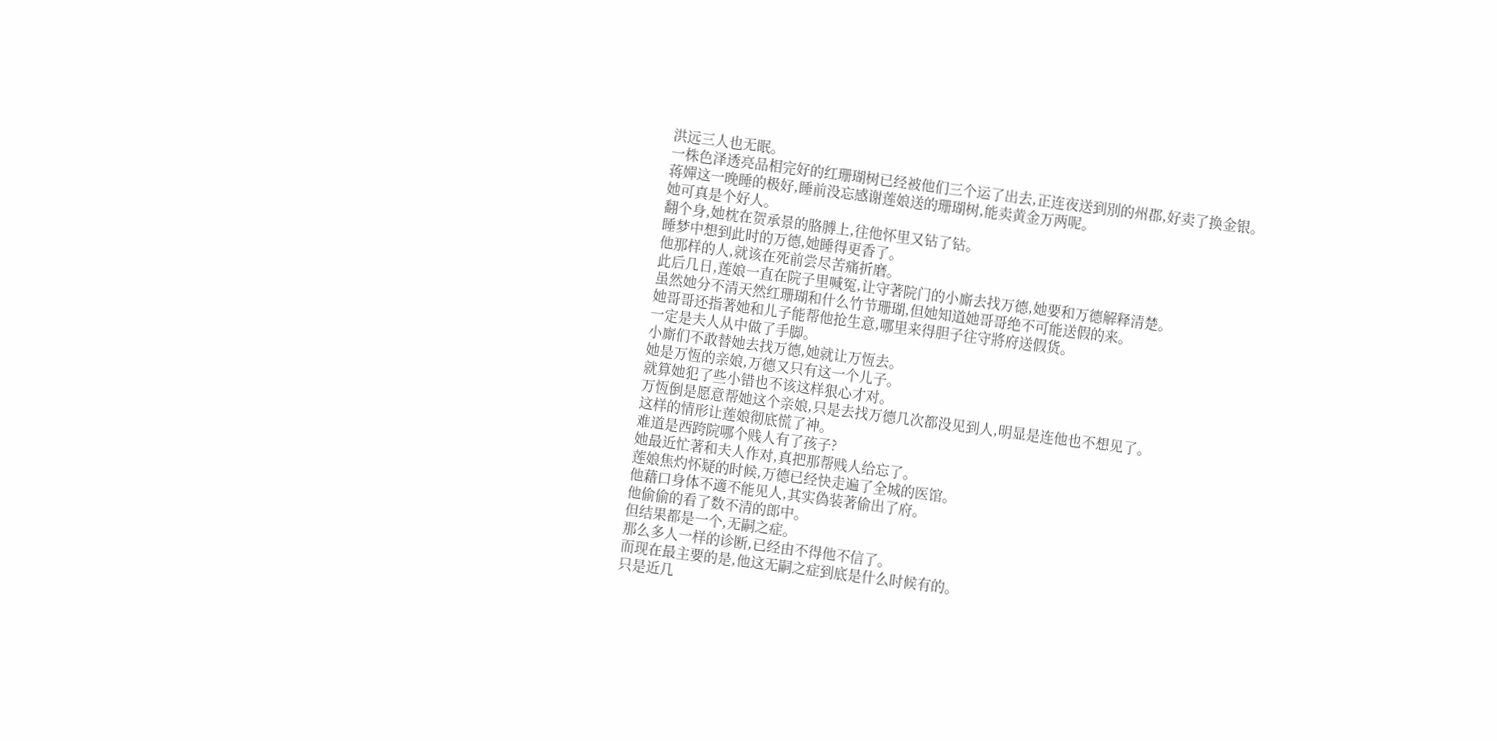洪远三人也无眠。
一株色泽透亮品相完好的红珊瑚树已经被他们三个运了出去,正连夜送到別的州郡,好卖了换金银。
蒋嬋这一晚睡的极好,睡前没忘感谢莲娘送的珊瑚树,能卖黄金万两呢。
她可真是个好人。
翻个身,她枕在贺承景的胳膊上,往他怀里又钻了钻。
睡梦中想到此时的万德,她睡得更香了。
他那样的人,就该在死前尝尽苦痛折磨。
此后几日,莲娘一直在院子里喊冤,让守著院门的小廝去找万德,她要和万德解释清楚。
虽然她分不清天然红珊瑚和什么竹节珊瑚,但她知道她哥哥绝不可能送假的来。
她哥哥还指著她和儿子能帮他抢生意,哪里来得胆子往守將府送假货。
一定是夫人从中做了手脚。
小廝们不敢替她去找万德,她就让万恆去。
她是万恆的亲娘,万德又只有这一个儿子。
就算她犯了些小错也不该这样狠心才对。
万恆倒是愿意帮她这个亲娘,只是去找万德几次都没见到人,明显是连他也不想见了。
这样的情形让莲娘彻底慌了神。
难道是西跨院哪个贱人有了孩子?
她最近忙著和夫人作对,真把那帮贱人给忘了。
莲娘焦灼怀疑的时候,万德已经快走遍了全城的医馆。
他藉口身体不適不能见人,其实偽装著偷出了府。
他偷偷的看了数不清的郎中。
但结果都是一个,无嗣之症。
那么多人一样的诊断,已经由不得他不信了。
而现在最主要的是,他这无嗣之症到底是什么时候有的。
只是近几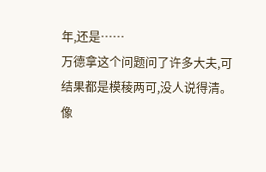年,还是……
万德拿这个问题问了许多大夫,可结果都是模稜两可,没人说得清。
像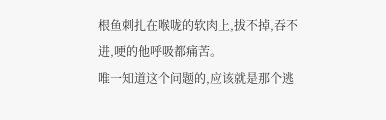根鱼刺扎在喉咙的软肉上,拔不掉,吞不进,哽的他呼吸都痛苦。
唯一知道这个问题的,应该就是那个逃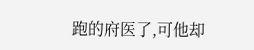跑的府医了,可他却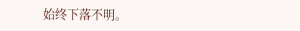始终下落不明。